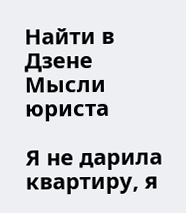Найти в Дзене
Мысли юриста

Я не дарила квартиру, я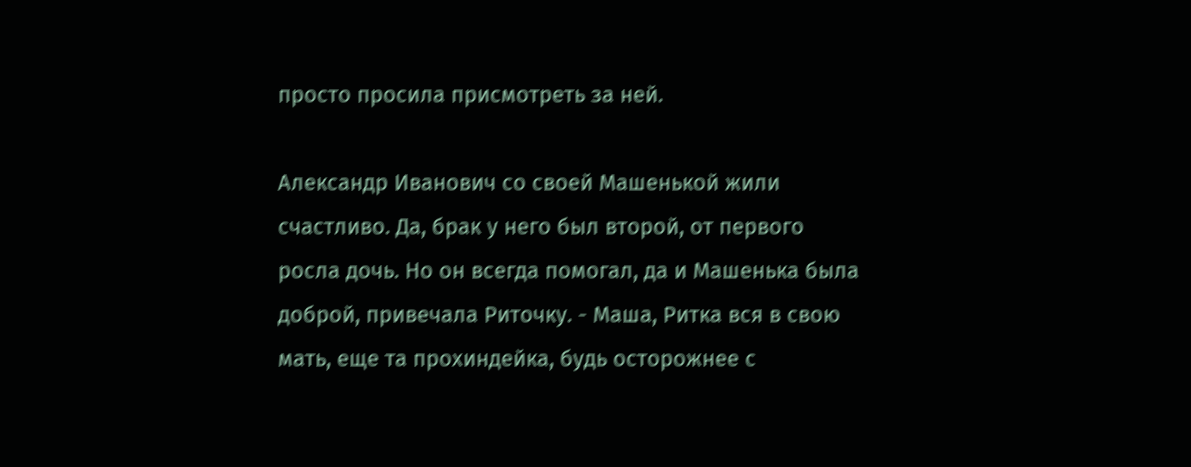просто просила присмотреть за ней.

Александр Иванович со своей Машенькой жили счастливо. Да, брак у него был второй, от первого росла дочь. Но он всегда помогал, да и Машенька была доброй, привечала Риточку. - Маша, Ритка вся в свою мать, еще та прохиндейка, будь осторожнее с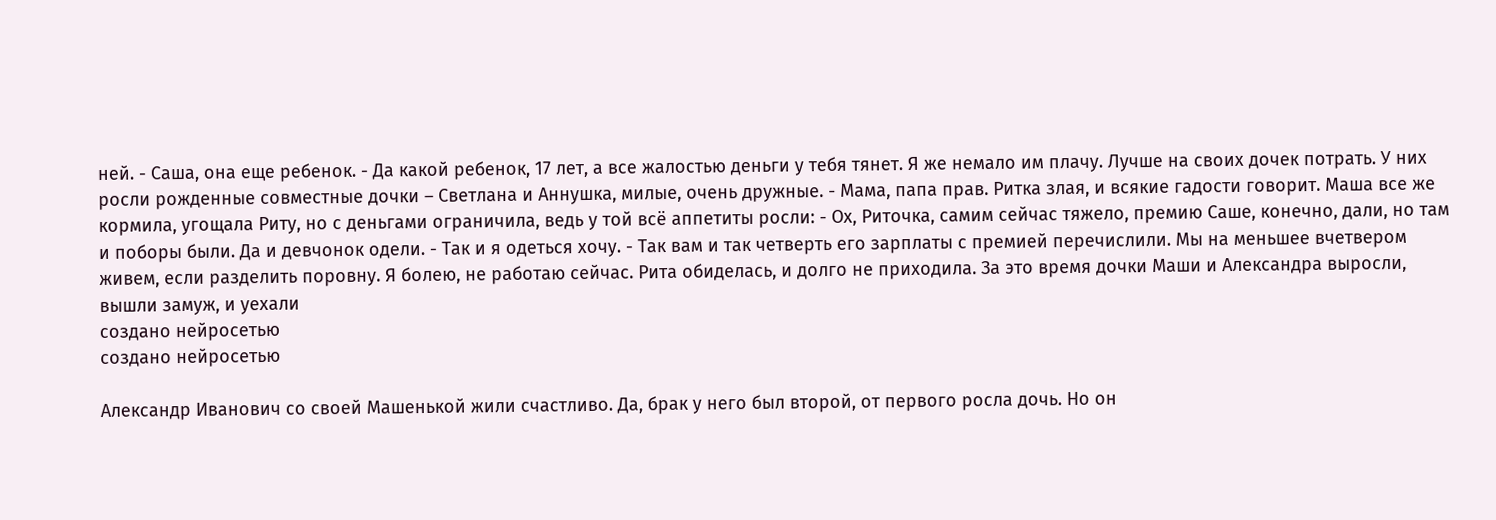ней. - Саша, она еще ребенок. - Да какой ребенок, 17 лет, а все жалостью деньги у тебя тянет. Я же немало им плачу. Лучше на своих дочек потрать. У них росли рожденные совместные дочки – Светлана и Аннушка, милые, очень дружные. - Мама, папа прав. Ритка злая, и всякие гадости говорит. Маша все же кормила, угощала Риту, но с деньгами ограничила, ведь у той всё аппетиты росли: - Ох, Риточка, самим сейчас тяжело, премию Саше, конечно, дали, но там и поборы были. Да и девчонок одели. - Так и я одеться хочу. - Так вам и так четверть его зарплаты с премией перечислили. Мы на меньшее вчетвером живем, если разделить поровну. Я болею, не работаю сейчас. Рита обиделась, и долго не приходила. За это время дочки Маши и Александра выросли, вышли замуж, и уехали
создано нейросетью
создано нейросетью

Александр Иванович со своей Машенькой жили счастливо. Да, брак у него был второй, от первого росла дочь. Но он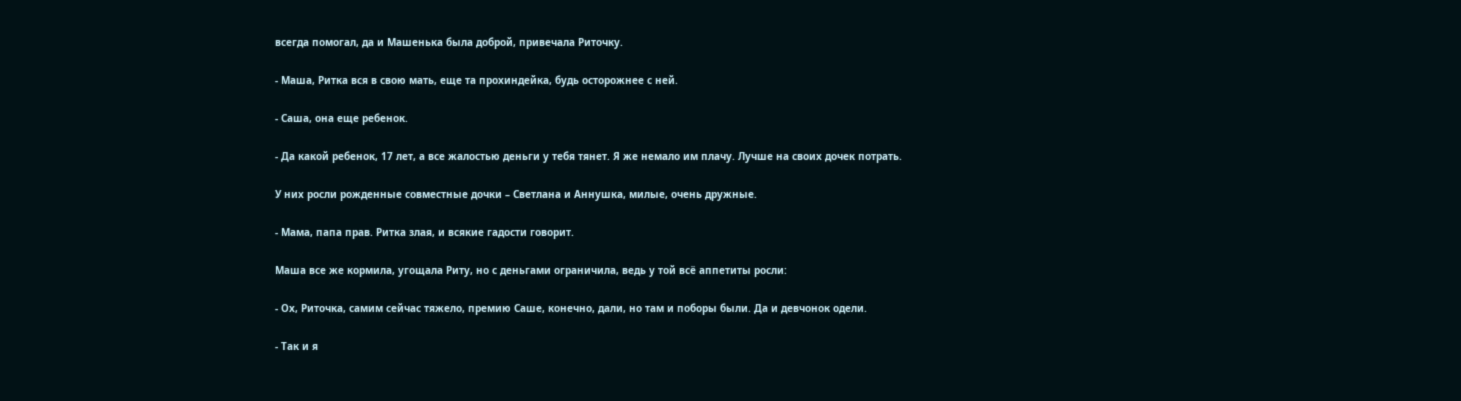всегда помогал, да и Машенька была доброй, привечала Риточку.

- Маша, Ритка вся в свою мать, еще та прохиндейка, будь осторожнее с ней.

- Саша, она еще ребенок.

- Да какой ребенок, 17 лет, а все жалостью деньги у тебя тянет. Я же немало им плачу. Лучше на своих дочек потрать.

У них росли рожденные совместные дочки – Светлана и Аннушка, милые, очень дружные.

- Мама, папа прав. Ритка злая, и всякие гадости говорит.

Маша все же кормила, угощала Риту, но с деньгами ограничила, ведь у той всё аппетиты росли:

- Ох, Риточка, самим сейчас тяжело, премию Саше, конечно, дали, но там и поборы были. Да и девчонок одели.

- Так и я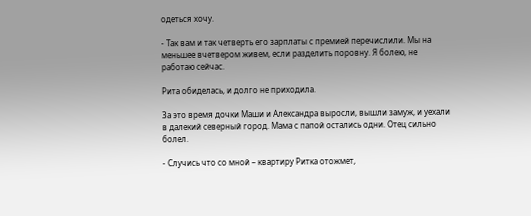одеться хочу.

- Так вам и так четверть его зарплаты с премией перечислили. Мы на меньшее вчетвером живем, если разделить поровну. Я болею, не работаю сейчас.

Рита обиделась, и долго не приходила.

За это время дочки Маши и Александра выросли, вышли замуж, и уехали в далекий северный город. Мама с папой остались одни. Отец сильно болел.

- Случись что со мной – квартиру Ритка отожмет,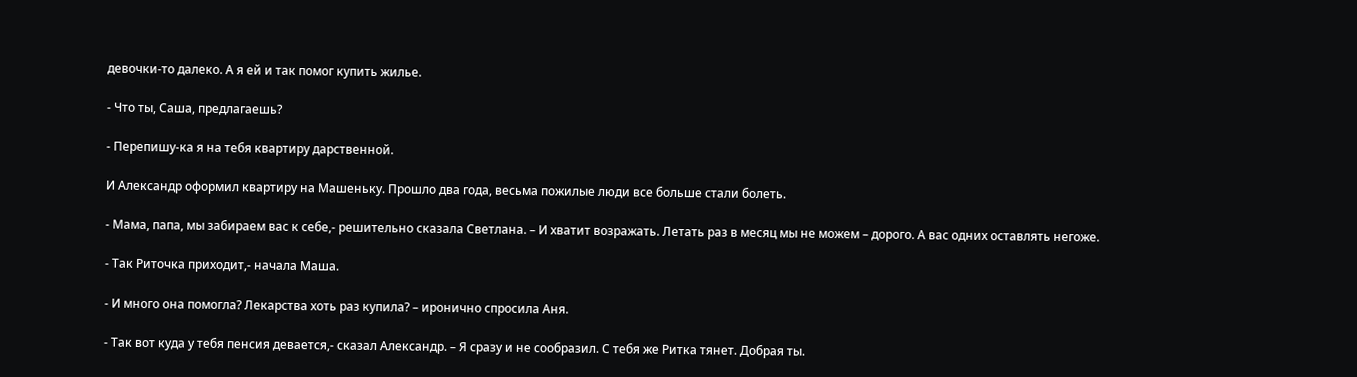девочки-то далеко. А я ей и так помог купить жилье.

- Что ты, Саша, предлагаешь?

- Перепишу-ка я на тебя квартиру дарственной.

И Александр оформил квартиру на Машеньку. Прошло два года, весьма пожилые люди все больше стали болеть.

- Мама, папа, мы забираем вас к себе,- решительно сказала Светлана. – И хватит возражать. Летать раз в месяц мы не можем – дорого. А вас одних оставлять негоже.

- Так Риточка приходит,- начала Маша.

- И много она помогла? Лекарства хоть раз купила? – иронично спросила Аня.

- Так вот куда у тебя пенсия девается,- сказал Александр. – Я сразу и не сообразил. С тебя же Ритка тянет. Добрая ты.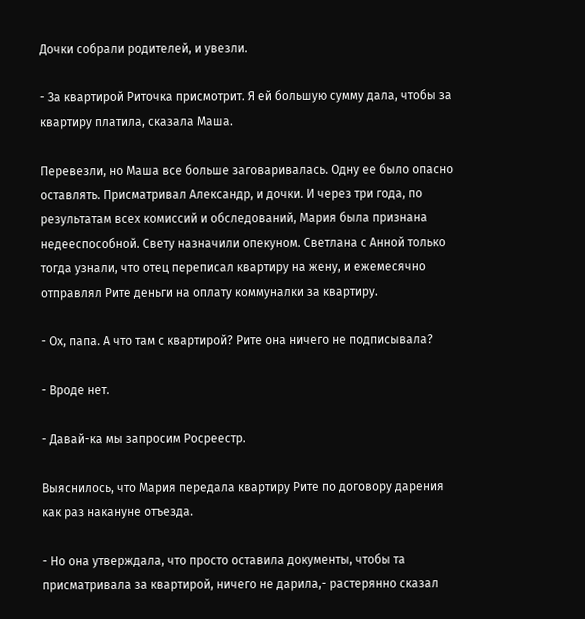Дочки собрали родителей, и увезли.

- За квартирой Риточка присмотрит. Я ей большую сумму дала, чтобы за квартиру платила, сказала Маша.

Перевезли, но Маша все больше заговаривалась. Одну ее было опасно оставлять. Присматривал Александр, и дочки. И через три года, по результатам всех комиссий и обследований, Мария была признана недееспособной. Свету назначили опекуном. Светлана с Анной только тогда узнали, что отец переписал квартиру на жену, и ежемесячно отправлял Рите деньги на оплату коммуналки за квартиру.

- Ох, папа. А что там с квартирой? Рите она ничего не подписывала?

- Вроде нет.

- Давай-ка мы запросим Росреестр.

Выяснилось, что Мария передала квартиру Рите по договору дарения как раз накануне отъезда.

- Но она утверждала, что просто оставила документы, чтобы та присматривала за квартирой, ничего не дарила,- растерянно сказал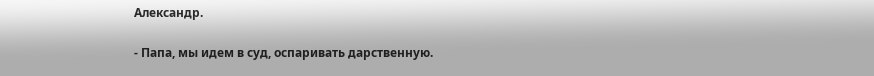Александр.

- Папа, мы идем в суд, оспаривать дарственную.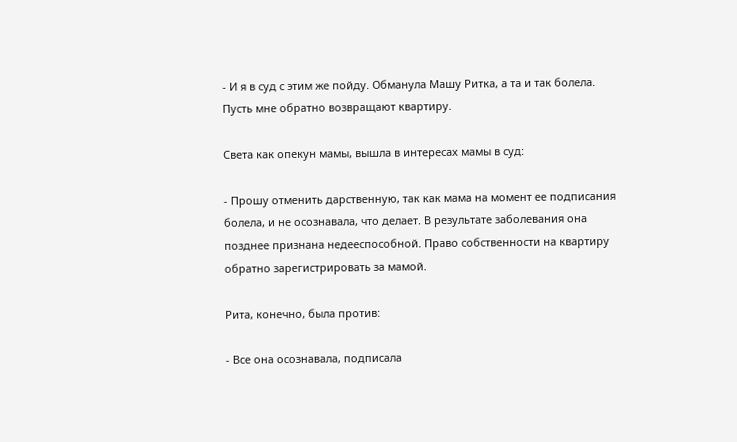- И я в суд с этим же пойду. Обманула Машу Ритка, а та и так болела. Пусть мне обратно возвращают квартиру.

Света как опекун мамы, вышла в интересах мамы в суд:

- Прошу отменить дарственную, так как мама на момент ее подписания болела, и не осознавала, что делает. В результате заболевания она позднее признана недееспособной. Право собственности на квартиру обратно зарегистрировать за мамой.

Рита, конечно, была против:

- Все она осознавала, подписала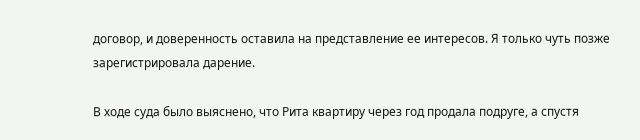договор, и доверенность оставила на представление ее интересов. Я только чуть позже зарегистрировала дарение.

В ходе суда было выяснено, что Рита квартиру через год продала подруге, а спустя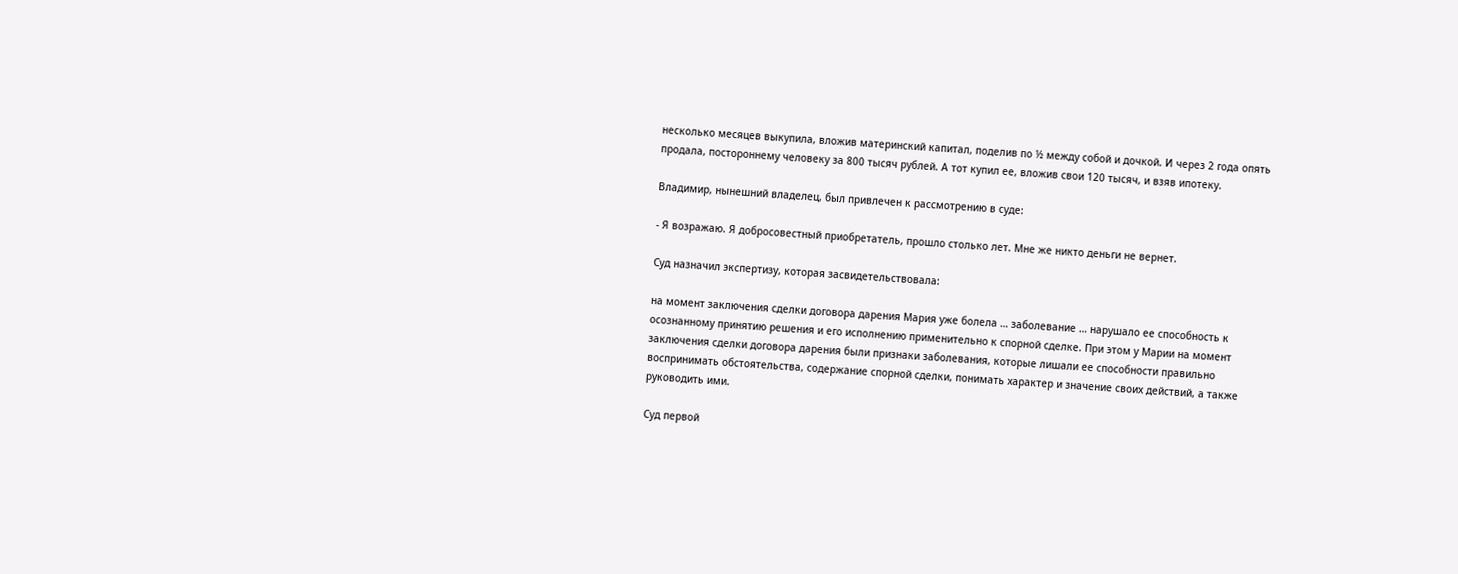несколько месяцев выкупила, вложив материнский капитал, поделив по ½ между собой и дочкой. И через 2 года опять продала, постороннему человеку за 800 тысяч рублей. А тот купил ее, вложив свои 120 тысяч, и взяв ипотеку.

Владимир, нынешний владелец, был привлечен к рассмотрению в суде:

- Я возражаю. Я добросовестный приобретатель, прошло столько лет. Мне же никто деньги не вернет.

Суд назначил экспертизу, которая засвидетельствовала:

на момент заключения сделки договора дарения Мария уже болела … заболевание … нарушало ее способность к осознанному принятию решения и его исполнению применительно к спорной сделке. При этом у Марии на момент заключения сделки договора дарения были признаки заболевания, которые лишали ее способности правильно воспринимать обстоятельства, содержание спорной сделки, понимать характер и значение своих действий, а также руководить ими.

Суд первой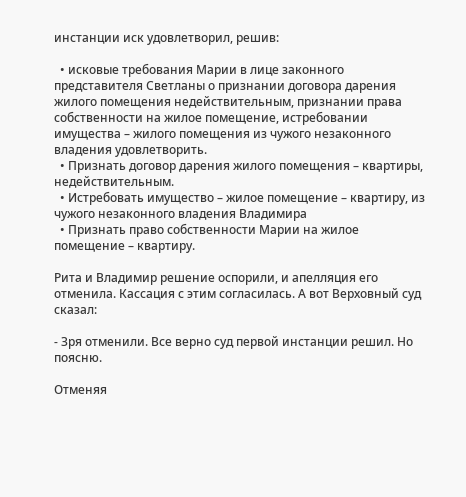инстанции иск удовлетворил, решив:

  • исковые требования Марии в лице законного представителя Светланы о признании договора дарения жилого помещения недействительным, признании права собственности на жилое помещение, истребовании имущества – жилого помещения из чужого незаконного владения удовлетворить.
  • Признать договор дарения жилого помещения – квартиры, недействительным.
  • Истребовать имущество – жилое помещение – квартиру, из чужого незаконного владения Владимира
  • Признать право собственности Марии на жилое помещение – квартиру.

Рита и Владимир решение оспорили, и апелляция его отменила. Кассация с этим согласилась. А вот Верховный суд сказал:

- Зря отменили. Все верно суд первой инстанции решил. Но поясню.

Отменяя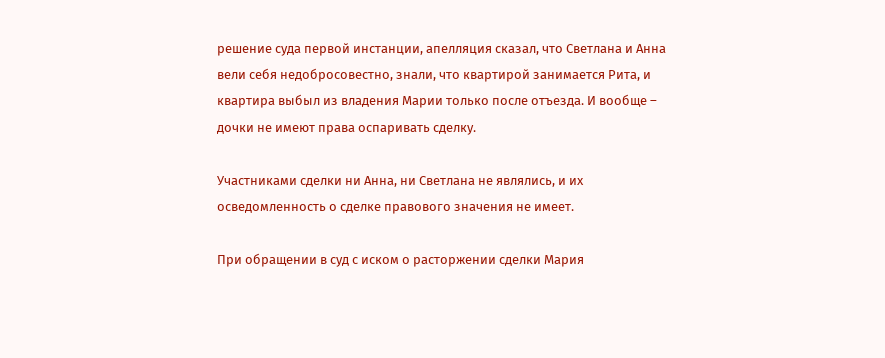решение суда первой инстанции, апелляция сказал, что Светлана и Анна вели себя недобросовестно, знали, что квартирой занимается Рита, и квартира выбыл из владения Марии только после отъезда. И вообще – дочки не имеют права оспаривать сделку.

Участниками сделки ни Анна, ни Светлана не являлись, и их осведомленность о сделке правового значения не имеет.

При обращении в суд с иском о расторжении сделки Мария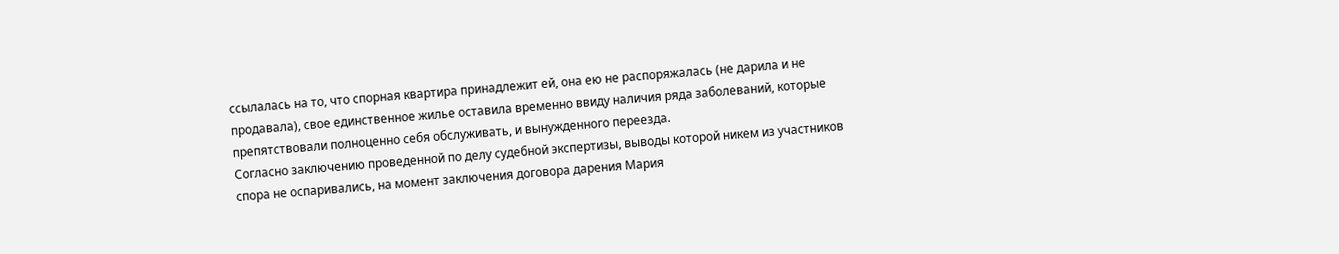ссылалась на то, что спорная квартира принадлежит ей, она ею не распоряжалась (не дарила и не продавала), свое единственное жилье оставила временно ввиду наличия ряда заболеваний, которые препятствовали полноценно себя обслуживать, и вынужденного переезда.
Согласно заключению проведенной по делу судебной экспертизы, выводы которой никем из участников спора не оспаривались, на момент заключения договора дарения Мария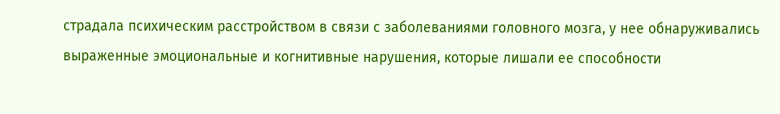страдала психическим расстройством в связи с заболеваниями головного мозга, у нее обнаруживались выраженные эмоциональные и когнитивные нарушения, которые лишали ее способности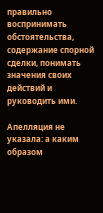правильно воспринимать обстоятельства, содержание спорной сделки, понимать значения своих действий и руководить ими.

Апелляция не указала: а каким образом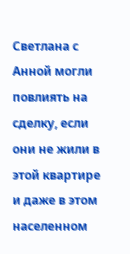Светлана с Анной могли повлиять на сделку, если они не жили в этой квартире и даже в этом населенном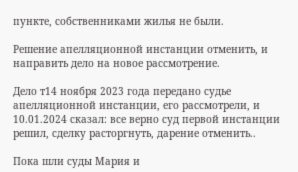пункте, собственниками жилья не были.

Решение апелляционной инстанции отменить, и направить дело на новое рассмотрение.

Дело т14 ноября 2023 года передано судье апелляционной инстанции, его рассмотрели, и 10.01.2024 сказал: все верно суд первой инстанции решил, сделку расторгнуть, дарение отменить..

Пока шли суды Мария и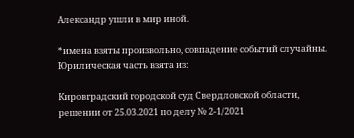Александр ушли в мир иной.

*имена взяты произвольно, совпадение событий случайны. Юрилическая часть взята из:

Кировградский городской суд Свердловской области, решении от 25.03.2021 по делу № 2-1/2021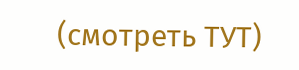(смотреть ТУТ)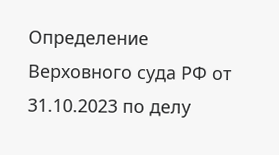Определение Верховного суда РФ от 31.10.2023 по делу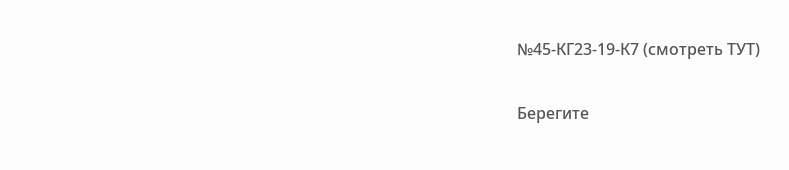№45-КГ23-19-К7 (смотреть ТУТ)

Берегите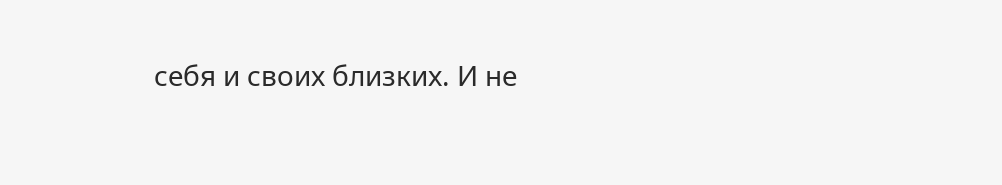себя и своих близких. И не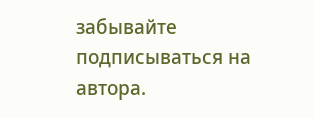забывайте подписываться на автора.